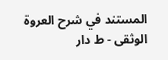المستند في شرح العروة الوثقى - ط دار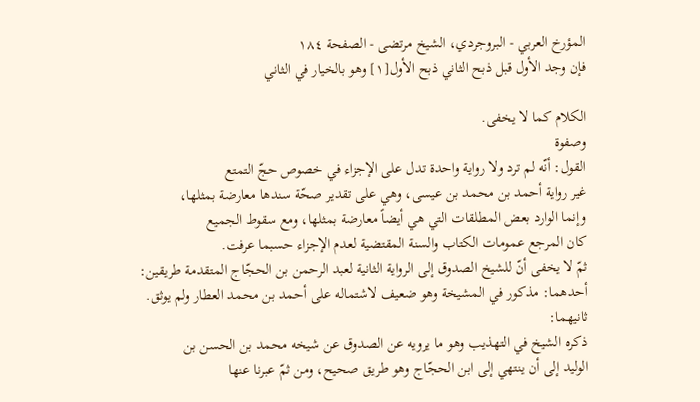المؤرخ العربي - البروجردي، الشيخ مرتضى - الصفحة ١٨٤
فإن وجد الأول قبل ذبح الثاني ذبح الأول[١] وهو بالخيار في الثاني

الكلام كما لا يخفى.
وصفوة
القول: أنّه لم ترد ولا رواية واحدة تدل على الإجزاء في خصوص حجّ التمتع
غير رواية أحمد بن محمد بن عيسى، وهي على تقدير صحّة سندها معارضة بمثلها،
وإنما الوارد بعض المطلقات التي هي أيضاً معارضة بمثلها، ومع سقوط الجميع
كان المرجع عمومات الكتاب والسنة المقتضية لعدم الإجزاء حسبما عرفت.
ثمّ لا يخفى أنّ للشيخ الصدوق إلى الرواية الثانية لعبد الرحمن بن الحجّاج المتقدمة طريقين:
أحدهما: مذكور في المشيخة وهو ضعيف لاشتماله على أحمد بن محمد العطار ولم يوثق.
ثانيهما:
ذكره الشيخ في التهذيب وهو ما يرويه عن الصدوق عن شيخه محمد بن الحسن بن
الوليد إلى أن ينتهي إلى ابن الحجّاج وهو طريق صحيح، ومن ثمّ عبرنا عنها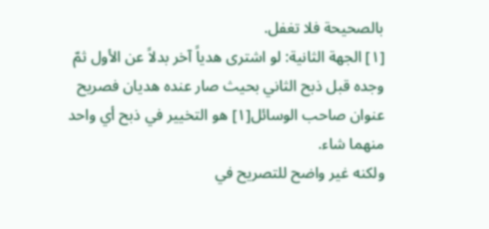بالصحيحة فلا تغفل.
[١] الجهة الثانية: لو اشترى هدياً آخر بدلاً عن الأول ثمّ وجده قبل ذبح الثاني بحيث صار عنده هديان فصريح عنوان صاحب الوسائل[١] هو التخيير في ذبح أي واحد منهما شاء.
ولكنه غير واضح للتصريح في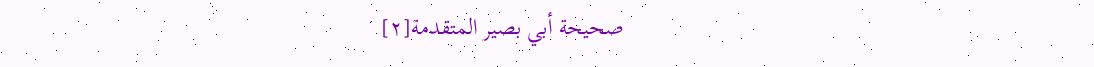صحيحة أبي بصير المتقدمة[٢]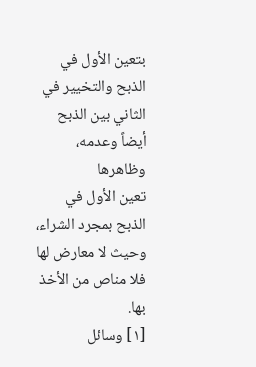بتعين الأول في الذبح والتخيير في الثاني بين الذبح أيضاً وعدمه، وظاهرها
تعين الأول في الذبح بمجرد الشراء، وحيث لا معارض لها فلا مناص من الأخذ
بها.
[١] وسائل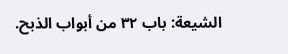الشيعة: باب ٣٢ من أبواب الذبح.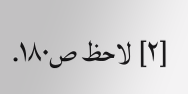[٢] لاحظ ص١٨٠.